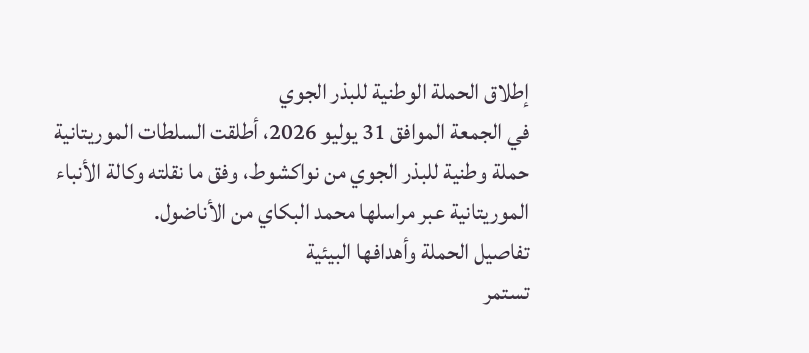إطلاق الحملة الوطنية للبذر الجوي
في الجمعة الموافق 31 يوليو 2026، أطلقت السلطات الموريتانية حملة وطنية للبذر الجوي من نواكشوط، وفق ما نقلته وكالة الأنباء الموريتانية عبر مراسلها محمد البكاي من الأناضول.
تفاصيل الحملة وأهدافها البيئية
تستمر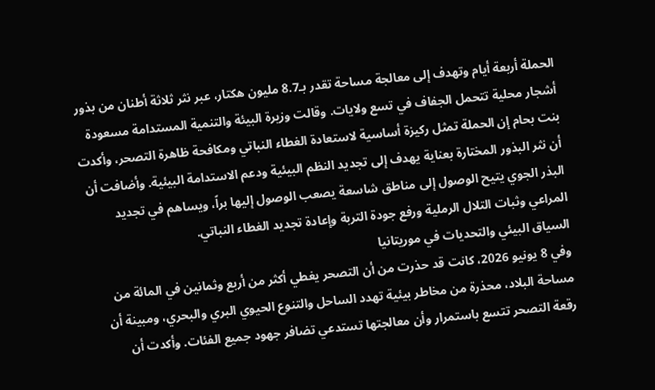الحملة أربعة أيام وتهدف إلى معالجة مساحة تقدر بـ8.7 مليون هكتار، عبر نثر ثلاثة أطنان من بذور أشجار محلية تتحمل الجفاف في تسع ولايات. وقالت وزيرة البيئة والتنمية المستدامة مسعودة بنت بحام إن الحملة تمثل ركيزة أساسية لاستعادة الغطاء النباتي ومكافحة ظاهرة التصحر، وأكدت أن نثر البذور المختارة بعناية يهدف إلى تجديد النظم البيئية ودعم الاستدامة البيئية. وأضافت أن البذر الجوي يتيح الوصول إلى مناطق شاسعة يصعب الوصول إليها براً، ويساهم في تجديد المراعي وثبات التلال الرملية ورفع جودة التربة وإعادة تجديد الغطاء النباتي.
السياق البيئي والتحديات في موريتانيا
وفي 8 يونيو 2026، كانت قد حذرت من أن التصحر يغطي أكثر من أربع وثمانين في المائة من مساحة البلاد، محذرة من مخاطر بيئية تهدد الساحل والتنوع الحيوي البري والبحري، ومبينة أن رقعة التصحر تتسع باستمرار وأن معالجتها تستدعي تضافر جهود جميع الفئات. وأكدت أن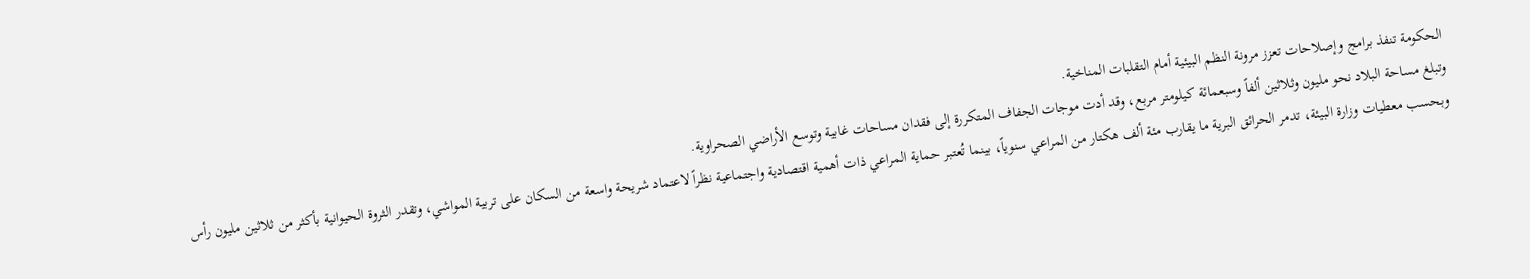الحكومة تنفذ برامج وإصلاحات تعزز مرونة النظم البيئية أمام التقلبات المناخية.
وتبلغ مساحة البلاد نحو مليون وثلاثين ألفاً وسبعمائة كيلومتر مربع، وقد أدت موجات الجفاف المتكررة إلى فقدان مساحات غابية وتوسع الأراضي الصحراوية.
وبحسب معطيات وزارة البيئة، تدمر الحرائق البرية ما يقارب مئة ألف هكتار من المراعي سنوياً، بينما تُعتبر حماية المراعي ذات أهمية اقتصادية واجتماعية نظراً لاعتماد شريحة واسعة من السكان على تربية المواشي، وتقدر الثروة الحيوانية بأكثر من ثلاثين مليون رأس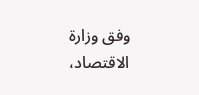وفق وزارة الاقتصاد،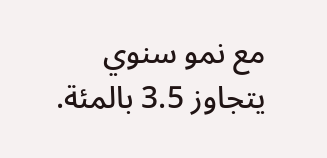مع نمو سنوي يتجاوز 3.5 بالمئة.